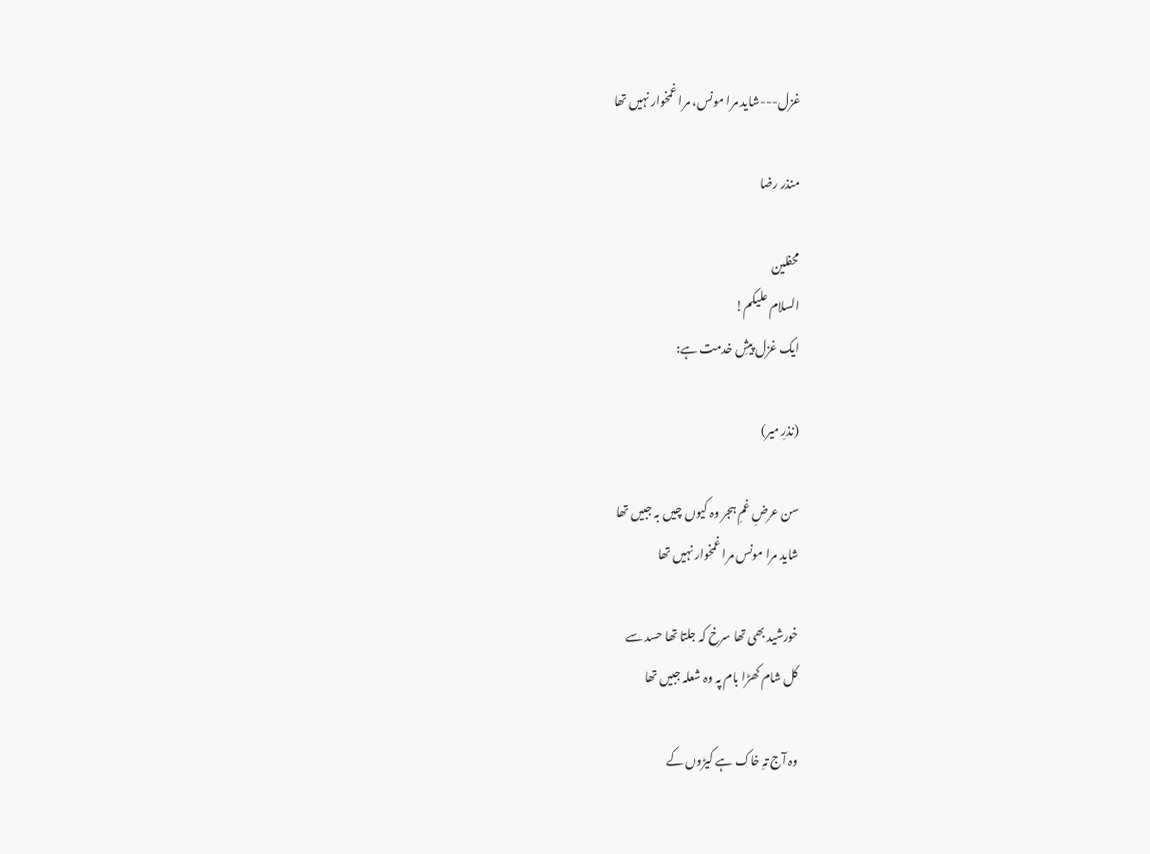غزل---شاید مرا مونس، مرا غمخوار نہیں تھا

منذر رضا

محفلین
السلام علیکم!
ایک غزل پیشِ خدمت ہے:

(نذرِ میر)

سن عرضِ غمِ ہجر وہ کیوں چیں بہ جبیں تھا
شاید مرا مونس مرا غمخوار نہیں تھا

خورشید بھی تھا سرخ کہ جلتا تھا حسد سے
کل شام کھڑا بام پہ وہ شعلہ جبیں تھا

وہ آج تہِ خاک ہے کیڑوں کے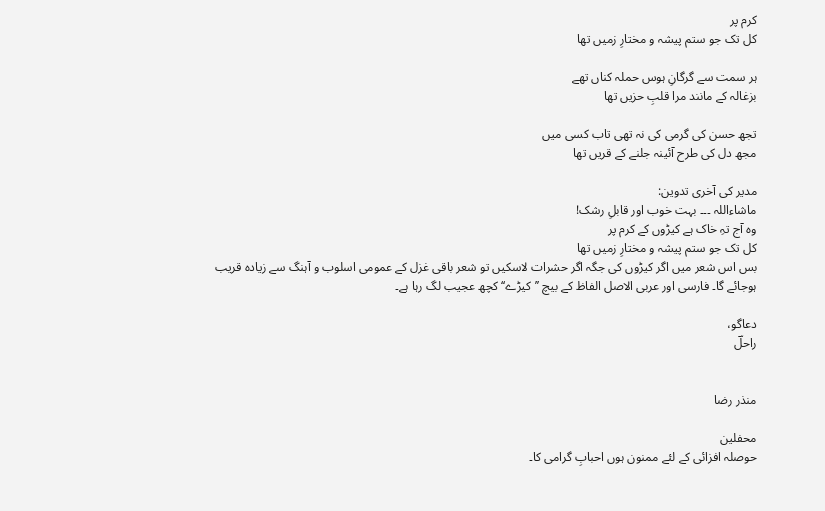کرم پر
کل تک جو ستم پیشہ و مختارِ زمیں تھا

ہر سمت سے گرگانِ ہوس حملہ کناں تھے
بزغالہ کے مانند مرا قلبِ حزیں تھا

تجھ حسن کی گرمی کی نہ تھی تاب کسی میں
مجھ دل کی طرح آئینہ جلنے کے قریں تھا

مدیر کی آخری تدوین:
ماشاءاللہ ۔۔۔ بہت خوب اور قابلِ رشک!
وہ آج تہِ خاک ہے کیڑوں کے کرم پر
کل تک جو ستم پیشہ و مختارِ زمیں تھا
بس اس شعر میں اگر کیڑوں کی جگہ اگر حشرات لاسکیں تو شعر باقی غزل کے عمومی اسلوب و آہنگ سے زیادہ قریب ہوجائے گا۔ فارسی اور عربی الاصل الفاظ کے بیچ ’’کیڑے‘‘ کچھ عجیب لگ رہا ہے۔

دعاگو،
راحلؔ


منذر رضا

محفلین
حوصلہ افزائی کے لئے ممنون ہوں احبابِ گرامی کا۔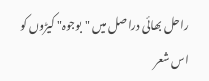راحل بھائی دراصل میں "بوجوہ" کیڑوں کو اس شعر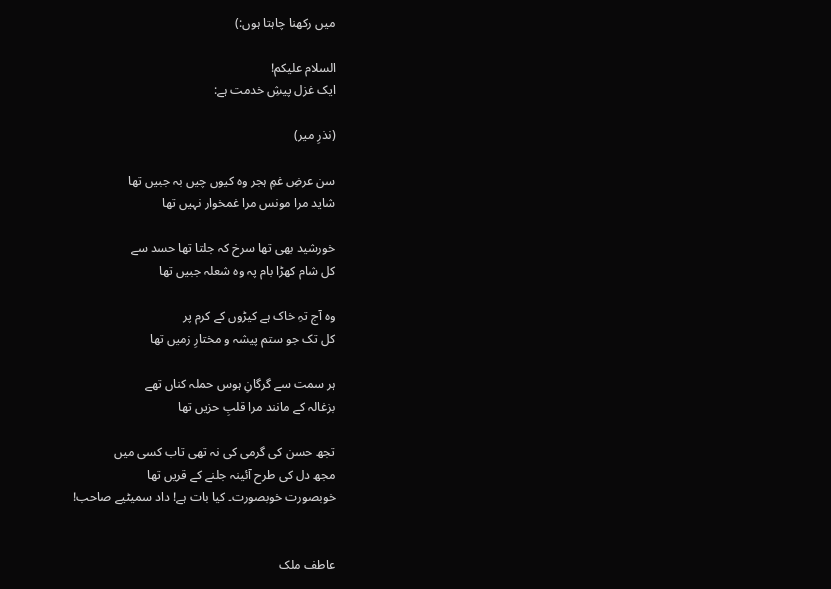میں رکھنا چاہتا ہوں:)

السلام علیکم!
ایک غزل پیشِ خدمت ہے:

(نذرِ میر)

سن عرضِ غمِ ہجر وہ کیوں چیں بہ جبیں تھا
شاید مرا مونس مرا غمخوار نہیں تھا

خورشید بھی تھا سرخ کہ جلتا تھا حسد سے
کل شام کھڑا بام پہ وہ شعلہ جبیں تھا

وہ آج تہِ خاک ہے کیڑوں کے کرم پر
کل تک جو ستم پیشہ و مختارِ زمیں تھا

ہر سمت سے گرگانِ ہوس حملہ کناں تھے
بزغالہ کے مانند مرا قلبِ حزیں تھا

تجھ حسن کی گرمی کی نہ تھی تاب کسی میں
مجھ دل کی طرح آئینہ جلنے کے قریں تھا
خوبصورت خوبصورت۔ کیا بات ہے! داد سمیٹیے صاحب!


عاطف ملک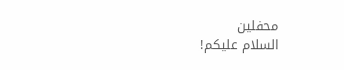محفلین
السلام علیکم!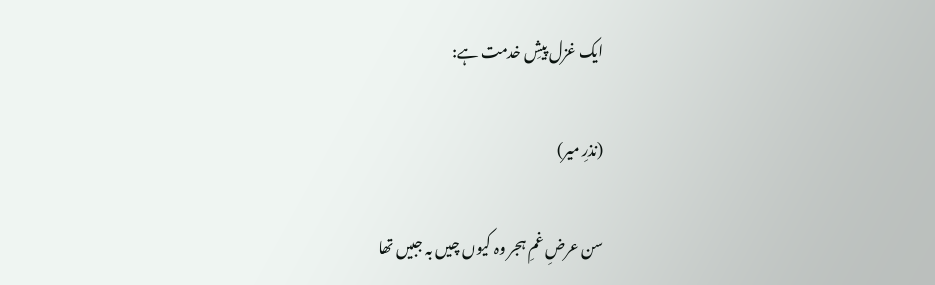ایک غزل پیشِ خدمت ہے:

(نذرِ میر)

سن عرضِ غمِ ہجر وہ کیوں چیں بہ جبیں تھا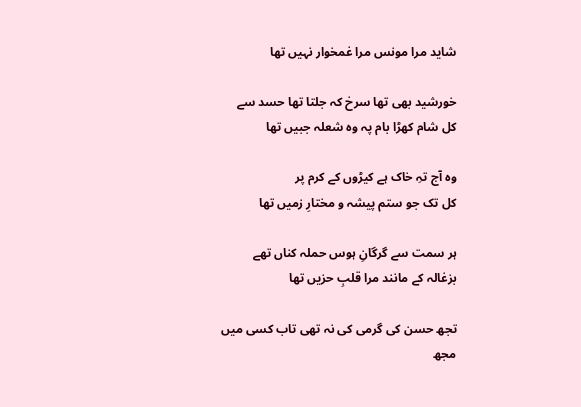شاید مرا مونس مرا غمخوار نہیں تھا

خورشید بھی تھا سرخ کہ جلتا تھا حسد سے
کل شام کھڑا بام پہ وہ شعلہ جبیں تھا

وہ آج تہِ خاک ہے کیڑوں کے کرم پر
کل تک جو ستم پیشہ و مختارِ زمیں تھا

ہر سمت سے گرگانِ ہوس حملہ کناں تھے
بزغالہ کے مانند مرا قلبِ حزیں تھا

تجھ حسن کی گرمی کی نہ تھی تاب کسی میں
مجھ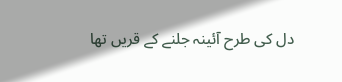دل کی طرح آئینہ جلنے کے قریں تھا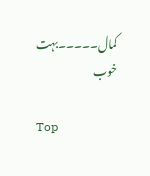کمال۔۔۔۔۔بہت خوب

Top